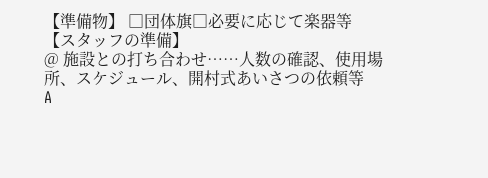【準備物】 □団体旗□必要に応じて楽器等
【スタッフの準備】
@ 施設との打ち合わせ……人数の確認、使用場所、スケジュール、開村式あいさつの依頼等
A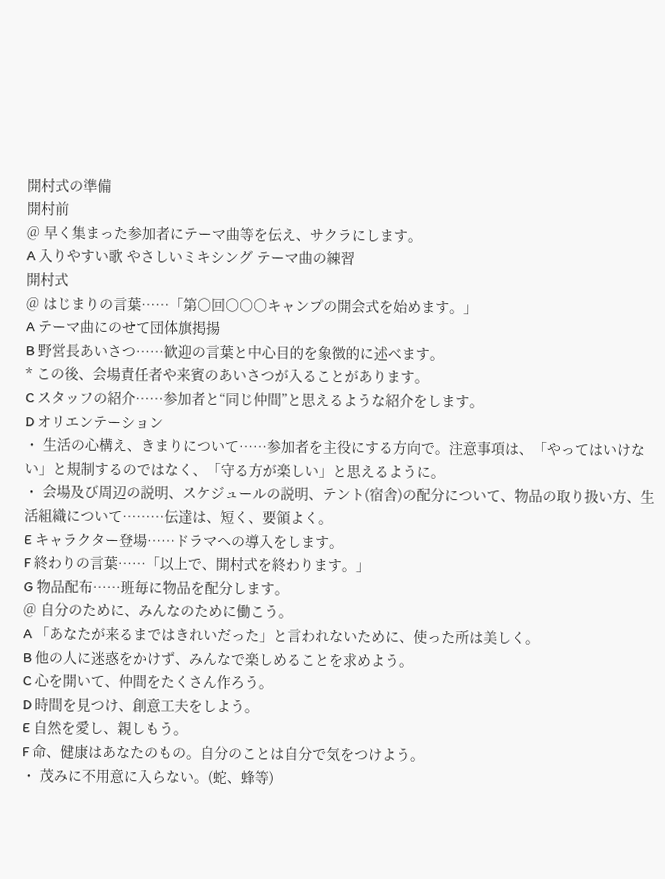開村式の準備
開村前
@ 早く集まった参加者にテーマ曲等を伝え、サクラにします。
A 入りやすい歌 やさしいミキシング テーマ曲の練習
開村式
@ はじまりの言葉……「第○回○○○キャンプの開会式を始めます。」
A テーマ曲にのせて団体旗掲揚
B 野営長あいさつ……歓迎の言葉と中心目的を象徴的に述べます。
* この後、会場責任者や来賓のあいさつが入ることがあります。
C スタッフの紹介……参加者と“同じ仲間”と思えるような紹介をします。
D オリエンテーション
・ 生活の心構え、きまりについて……参加者を主役にする方向で。注意事項は、「やってはいけない」と規制するのではなく、「守る方が楽しい」と思えるように。
・ 会場及び周辺の説明、スケジュールの説明、テント(宿舎)の配分について、物品の取り扱い方、生活組織について………伝達は、短く、要領よく。
E キャラクター登場……ドラマへの導入をします。
F 終わりの言葉……「以上で、開村式を終わります。」
G 物品配布……班毎に物品を配分します。
@ 自分のために、みんなのために働こう。
A 「あなたが来るまではきれいだった」と言われないために、使った所は美しく。
B 他の人に迷惑をかけず、みんなで楽しめることを求めよう。
C 心を開いて、仲間をたくさん作ろう。
D 時間を見つけ、創意工夫をしよう。
E 自然を愛し、親しもう。
F 命、健康はあなたのもの。自分のことは自分で気をつけよう。
・ 茂みに不用意に入らない。(蛇、蜂等)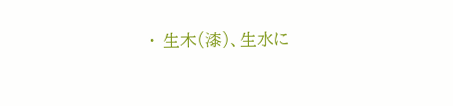・ 生木(漆)、生水に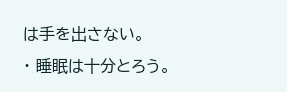は手を出さない。
・ 睡眠は十分とろう。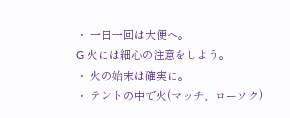・ 一日一回は大便へ。
G 火には細心の注意をしよう。
・ 火の始末は確実に。
・ テントの中で火(マッチ、ローソク)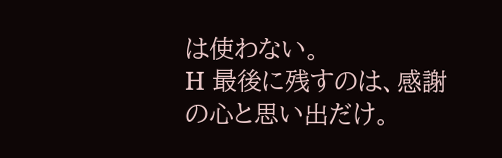は使わない。
H 最後に残すのは、感謝の心と思い出だけ。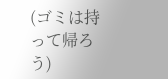(ゴミは持って帰ろう)